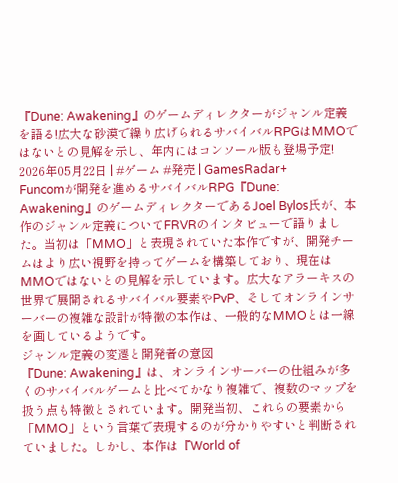『Dune: Awakening』のゲームディレクターがジャンル定義を語る!広大な砂漠で繰り広げられるサバイバルRPGはMMOではないとの見解を示し、年内にはコンソール版も登場予定!
2026年05月22日 | #ゲーム #発売 | GamesRadar+
Funcomが開発を進めるサバイバルRPG『Dune: Awakening』のゲームディレクターであるJoel Bylos氏が、本作のジャンル定義についてFRVRのインタビューで語りました。当初は「MMO」と表現されていた本作ですが、開発チームはより広い視野を持ってゲームを構築しており、現在はMMOではないとの見解を示しています。広大なアラーキスの世界で展開されるサバイバル要素やPvP、そしてオンラインサーバーの複雑な設計が特徴の本作は、一般的なMMOとは一線を画しているようです。
ジャンル定義の変遷と開発者の意図
『Dune: Awakening』は、オンラインサーバーの仕組みが多くのサバイバルゲームと比べてかなり複雑で、複数のマップを扱う点も特徴とされています。開発当初、これらの要素から「MMO」という言葉で表現するのが分かりやすいと判断されていました。しかし、本作は『World of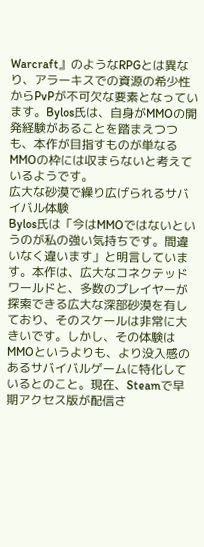Warcraft』のようなRPGとは異なり、アラーキスでの資源の希少性からPvPが不可欠な要素となっています。Bylos氏は、自身がMMOの開発経験があることを踏まえつつも、本作が目指すものが単なるMMOの枠には収まらないと考えているようです。
広大な砂漠で繰り広げられるサバイバル体験
Bylos氏は「今はMMOではないというのが私の強い気持ちです。間違いなく違います」と明言しています。本作は、広大なコネクテッドワールドと、多数のプレイヤーが探索できる広大な深部砂漠を有しており、そのスケールは非常に大きいです。しかし、その体験はMMOというよりも、より没入感のあるサバイバルゲームに特化しているとのこと。現在、Steamで早期アクセス版が配信さ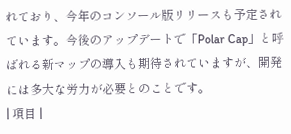れており、今年のコンソール版リリースも予定されています。今後のアップデートで「Polar Cap」と呼ばれる新マップの導入も期待されていますが、開発には多大な労力が必要とのことです。
| 項目 |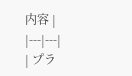内容 |
|---|---|
| プラ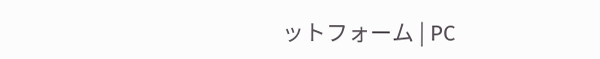ットフォーム | PC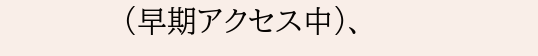(早期アクセス中)、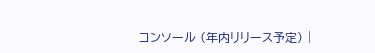コンソール (年内リリース予定) |